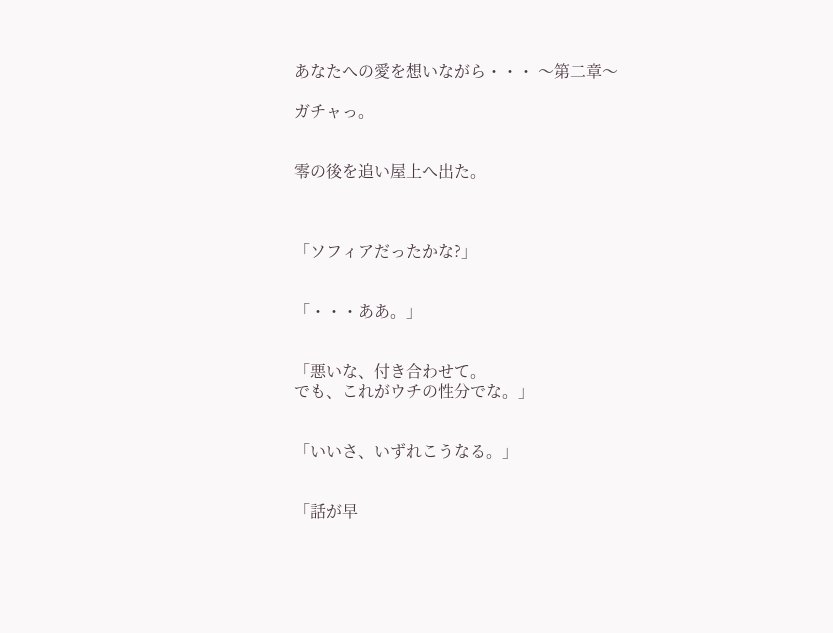あなたへの愛を想いながら・・・ 〜第二章〜

ガチャっ。


零の後を追い屋上へ出た。



「ソフィアだったかな?」


「・・・ああ。」


「悪いな、付き合わせて。
でも、これがウチの性分でな。」


「いいさ、いずれこうなる。」


「話が早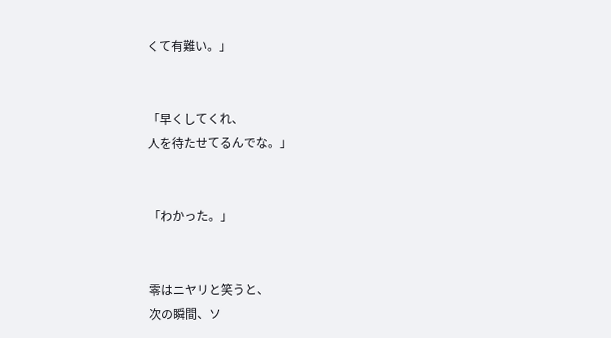くて有難い。」


「早くしてくれ、
人を待たせてるんでな。」


「わかった。」


零はニヤリと笑うと、
次の瞬間、ソ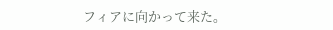フィアに向かって来た。